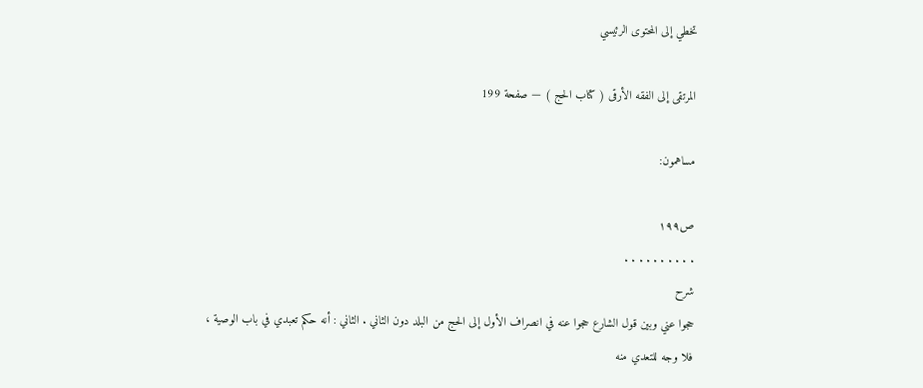تخطي إلى المحتوى الرئيسي

المرتقى إلى الفقه الأرقى ( كتاب الحج ) — صفحة 199

مساهمون:

ص١٩٩
. . . . . . . . . .
شرح
حجوا عني وبين قول الشارع حجوا عنه في انصراف الأول إلى الحج من البلد دون الثاني . الثاني : أنه حكم تعبدي في باب الوصية ، فلا وجه للتعدي منه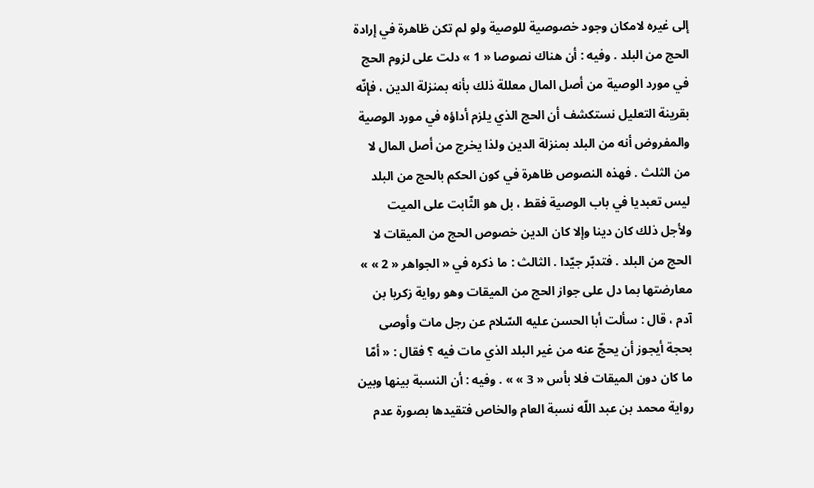إلى غيره لامكان وجود خصوصية للوصية ولو لم تكن ظاهرة في إرادة الحج من البلد . وفيه : أن هناك نصوصا « 1 » دلت على لزوم الحج في مورد الوصية من أصل المال معللة ذلك بأنه بمنزلة الدين ، فإنّه بقرينة التعليل نستكشف أن الحج الذي يلزم أداؤه في مورد الوصية والمفروض أنه من البلد بمنزلة الدين ولذا يخرج من أصل المال لا من الثلث . فهذه النصوص ظاهرة في كون الحكم بالحج من البلد ليس تعبديا في باب الوصية فقط ، بل هو الثّابت على الميت ولأجل ذلك كان دينا وإلا كان الدين خصوص الحج من الميقات لا الحج من البلد . فتدبّر جيّدا . الثالث : ما ذكره في « الجواهر « 2 » » معارضتها بما دل على جواز الحج من الميقات وهو رواية زكريا بن آدم ، قال : سألت أبا الحسن عليه السّلام عن رجل مات وأوصى بحجة أيجوز أن يحجّ عنه من غير البلد الذي مات فيه ؟ فقال : « أمّا ما كان دون الميقات فلا بأس « 3 » » . وفيه : أن النسبة بينها وبين رواية محمد بن عبد اللّه نسبة العام والخاص فتقيدها بصورة عدم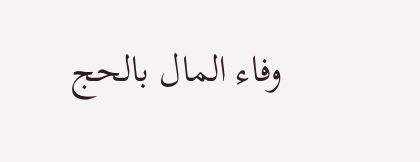وفاء المال بالحج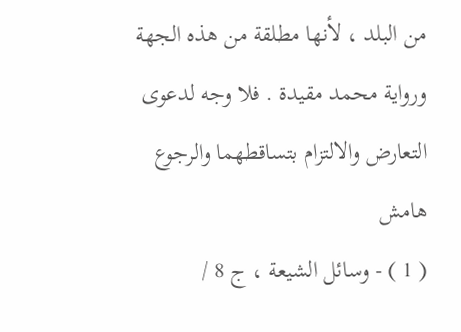من البلد ، لأنها مطلقة من هذه الجهة ورواية محمد مقيدة . فلا وجه لدعوى التعارض والالتزام بتساقطهما والرجوع
هامش
( 1 ) - وسائل الشيعة ، ج 8 /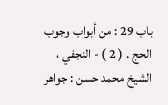باب 29 : من أبواب وجوب الحج . ( 2 ) - النجفي ، الشيخ محمد حسن : جواهر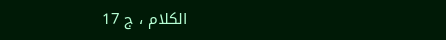الكلام ، ج 17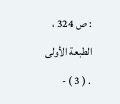: ص 324 ، الطبعة الأولى . ( 3 ) -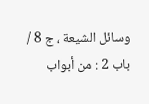وسائل الشيعة ، ج 8 / باب 2 : من أبواب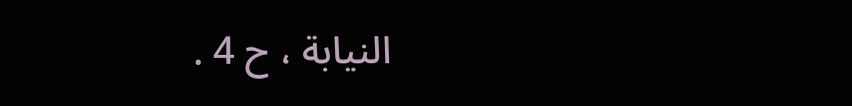النيابة ، ح 4 .